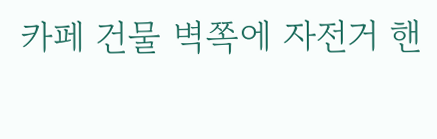카페 건물 벽쪽에 자전거 핸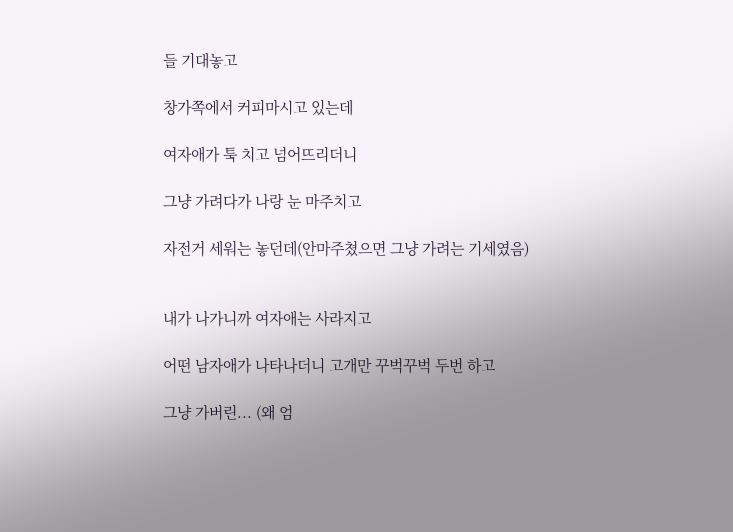들 기대놓고

창가쪽에서 커피마시고 있는데

여자애가 툭 치고 넘어뜨리더니

그냥 가려다가 나랑 눈 마주치고

자전거 세워는 놓던데(안마주쳤으면 그냥 가려는 기세였음)


내가 나가니까 여자애는 사라지고

어떤 남자애가 나타나더니 고개만 꾸벅꾸벅 두번 하고

그냥 가버린... (왜 엄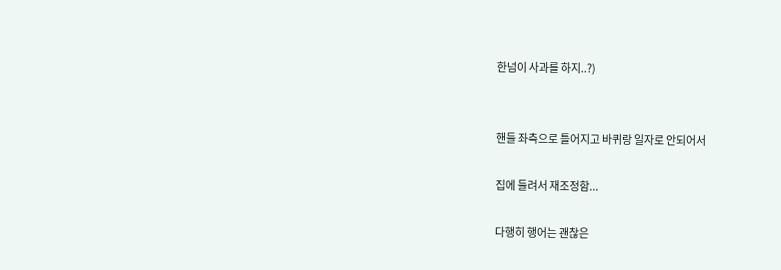한넘이 사과를 하지..?)


핸들 좌측으로 틀어지고 바퀴랑 일자로 안되어서

집에 들려서 재조정함...

다행히 행어는 괜찮은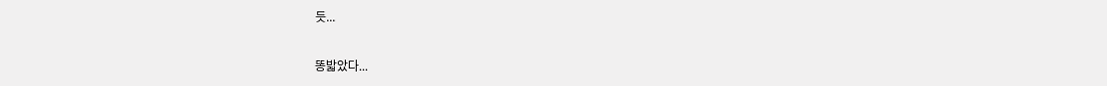듯...


똥밟았다...